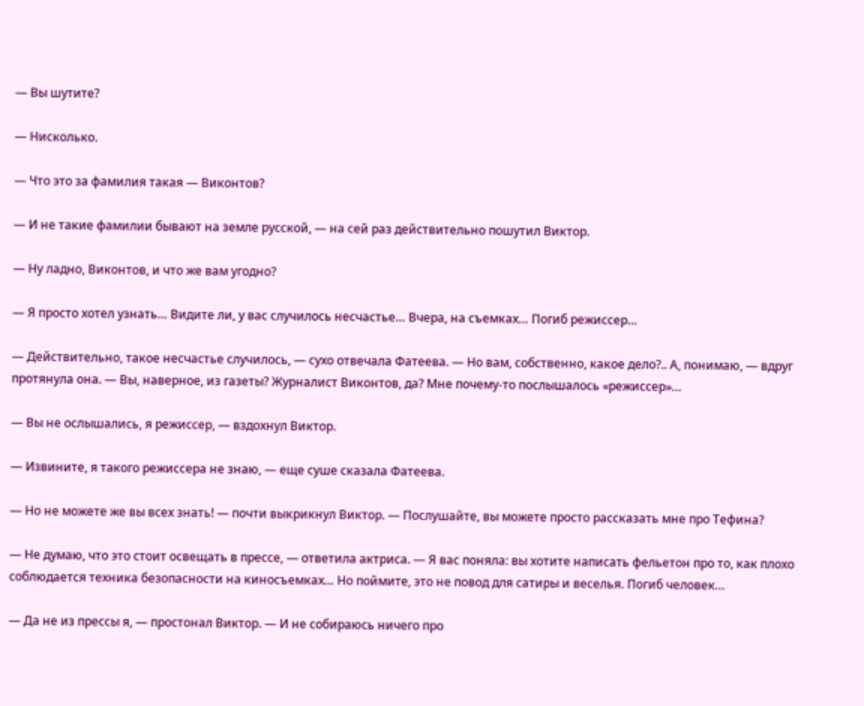— Вы шутите?

— Нисколько.

— Что это за фамилия такая — Виконтов?

— И не такие фамилии бывают на земле русской, — на сей раз действительно пошутил Виктор.

— Ну ладно, Виконтов, и что же вам угодно?

— Я просто хотел узнать… Видите ли, у вас случилось несчастье… Вчера, на съемках… Погиб режиссер…

— Действительно, такое несчастье случилось, — сухо отвечала Фатеева. — Но вам, собственно, какое дело?.. А, понимаю, — вдруг протянула она. — Вы, наверное, из газеты? Журналист Виконтов, да? Мне почему-то послышалось «режиссер»…

— Вы не ослышались, я режиссер, — вздохнул Виктор.

— Извините, я такого режиссера не знаю, — еще суше сказала Фатеева.

— Но не можете же вы всех знать! — почти выкрикнул Виктор. — Послушайте, вы можете просто рассказать мне про Тефина?

— Не думаю, что это стоит освещать в прессе, — ответила актриса. — Я вас поняла: вы хотите написать фельетон про то, как плохо соблюдается техника безопасности на киносъемках… Но поймите, это не повод для сатиры и веселья. Погиб человек…

— Да не из прессы я, — простонал Виктор. — И не собираюсь ничего про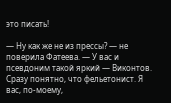это писать!

— Ну как же не из прессы? — не поверила Фатеева. — У вас и псевдоним такой яркий — Виконтов. Сразу понятно, что фельетонист. Я вас, по-моему,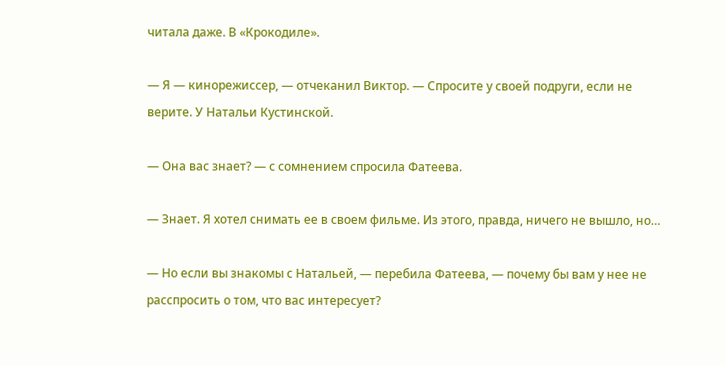читала даже. В «Крокодиле».

— Я — кинорежиссер, — отчеканил Виктор. — Спросите у своей подруги, если не верите. У Натальи Кустинской.

— Она вас знает? — с сомнением спросила Фатеева.

— Знает. Я хотел снимать ее в своем фильме. Из этого, правда, ничего не вышло, но…

— Но если вы знакомы с Натальей, — перебила Фатеева, — почему бы вам у нее не расспросить о том, что вас интересует?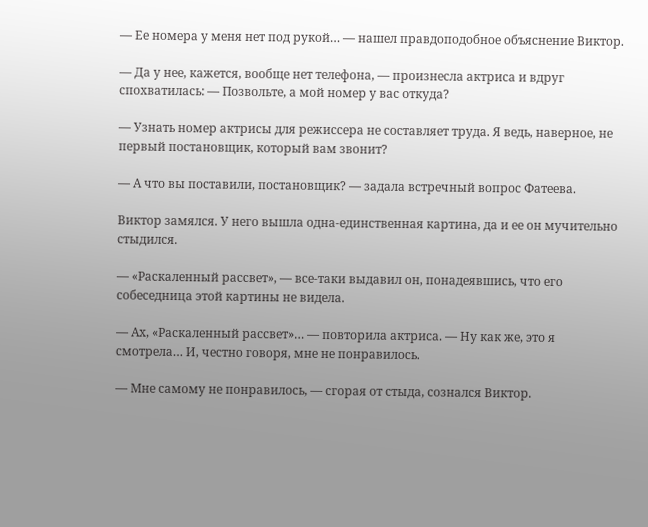— Ее номера у меня нет под рукой… — нашел правдоподобное объяснение Виктор.

— Да у нее, кажется, вообще нет телефона, — произнесла актриса и вдруг спохватилась: — Позвольте, а мой номер у вас откуда?

— Узнать номер актрисы для режиссера не составляет труда. Я ведь, наверное, не первый постановщик, который вам звонит?

— А что вы поставили, постановщик? — задала встречный вопрос Фатеева.

Виктор замялся. У него вышла одна-единственная картина, да и ее он мучительно стыдился.

— «Раскаленный рассвет», — все-таки выдавил он, понадеявшись, что его собеседница этой картины не видела.

— Ах, «Раскаленный рассвет»… — повторила актриса. — Ну как же, это я смотрела… И, честно говоря, мне не понравилось.

— Мне самому не понравилось, — сгорая от стыда, сознался Виктор.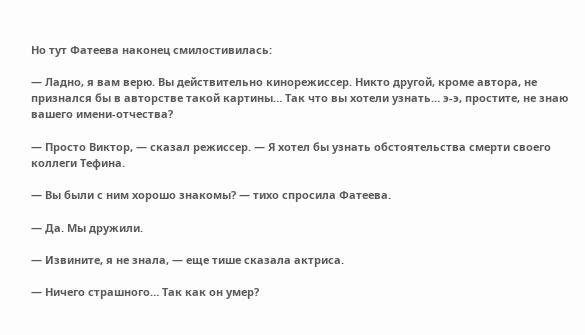Но тут Фатеева наконец смилостивилась:

— Ладно, я вам верю. Вы действительно кинорежиссер. Никто другой, кроме автора, не признался бы в авторстве такой картины… Так что вы хотели узнать… э-э, простите, не знаю вашего имени-отчества?

— Просто Виктор, — сказал режиссер. — Я хотел бы узнать обстоятельства смерти своего коллеги Тефина.

— Вы были с ним хорошо знакомы? — тихо спросила Фатеева.

— Да. Мы дружили.

— Извините, я не знала, — еще тише сказала актриса.

— Ничего страшного… Так как он умер?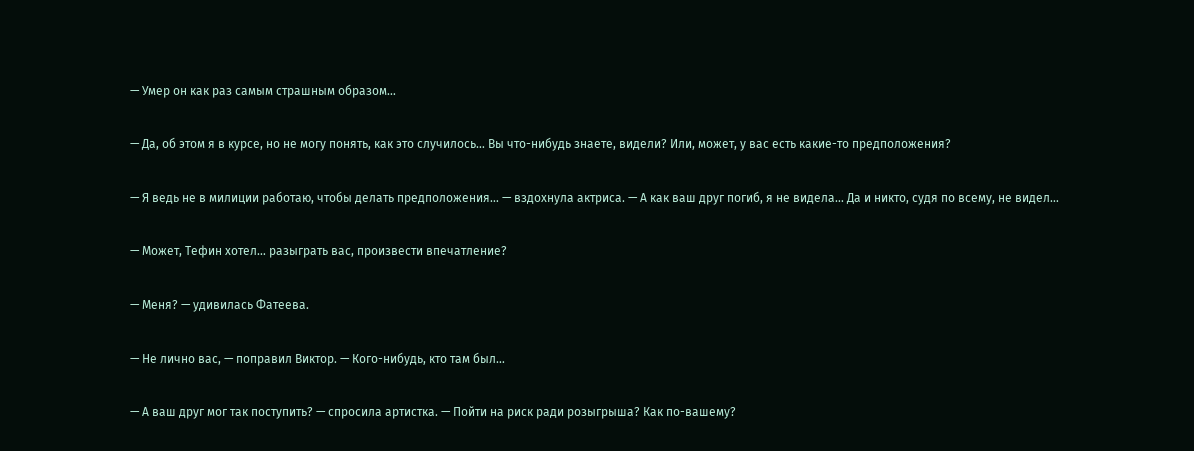— Умер он как раз самым страшным образом…

— Да, об этом я в курсе, но не могу понять, как это случилось… Вы что-нибудь знаете, видели? Или, может, у вас есть какие-то предположения?

— Я ведь не в милиции работаю, чтобы делать предположения… — вздохнула актриса. — А как ваш друг погиб, я не видела… Да и никто, судя по всему, не видел…

— Может, Тефин хотел… разыграть вас, произвести впечатление?

— Меня? — удивилась Фатеева.

— Не лично вас, — поправил Виктор. — Кого-нибудь, кто там был…

— А ваш друг мог так поступить? — спросила артистка. — Пойти на риск ради розыгрыша? Как по-вашему?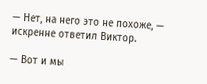— Нет, на него это не похоже, — искренне ответил Виктор.

— Вот и мы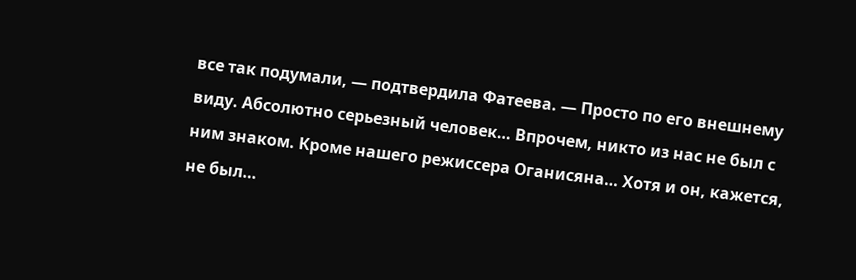все так подумали, — подтвердила Фатеева. — Просто по его внешнему виду. Абсолютно серьезный человек… Впрочем, никто из нас не был с ним знаком. Кроме нашего режиссера Оганисяна… Хотя и он, кажется, не был…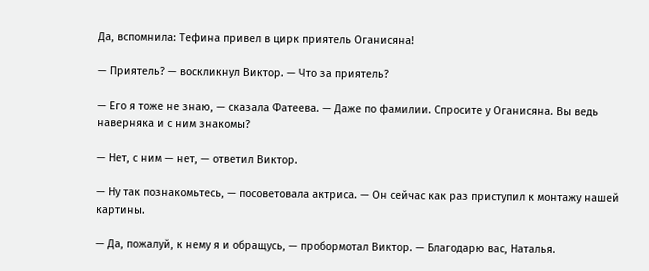Да, вспомнила: Тефина привел в цирк приятель Оганисяна!

— Приятель? — воскликнул Виктор. — Что за приятель?

— Его я тоже не знаю, — сказала Фатеева. — Даже по фамилии. Спросите у Оганисяна. Вы ведь наверняка и с ним знакомы?

— Нет, с ним — нет, — ответил Виктор.

— Ну так познакомьтесь, — посоветовала актриса. — Он сейчас как раз приступил к монтажу нашей картины.

— Да, пожалуй, к нему я и обращусь, — пробормотал Виктор. — Благодарю вас, Наталья.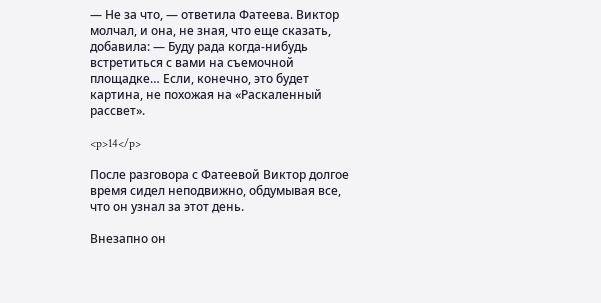— Не за что, — ответила Фатеева. Виктор молчал, и она, не зная, что еще сказать, добавила: — Буду рада когда-нибудь встретиться с вами на съемочной площадке… Если, конечно, это будет картина, не похожая на «Раскаленный рассвет».

<p>14</p>

После разговора с Фатеевой Виктор долгое время сидел неподвижно, обдумывая все, что он узнал за этот день.

Внезапно он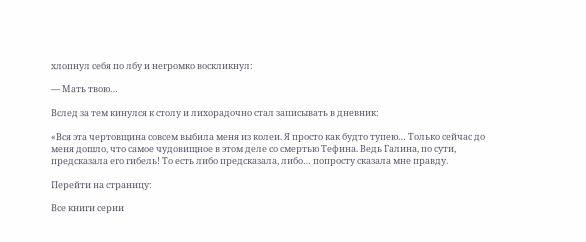хлопнул себя по лбу и негромко воскликнул:

— Мать твою…

Вслед за тем кинулся к столу и лихорадочно стал записывать в дневник:

«Вся эта чертовщина совсем выбила меня из колеи. Я просто как будто тупею… Только сейчас до меня дошло, что самое чудовищное в этом деле со смертью Тефина. Ведь Галина, по сути, предсказала его гибель! То есть либо предсказала, либо… попросту сказала мне правду.

Перейти на страницу:

Все книги серии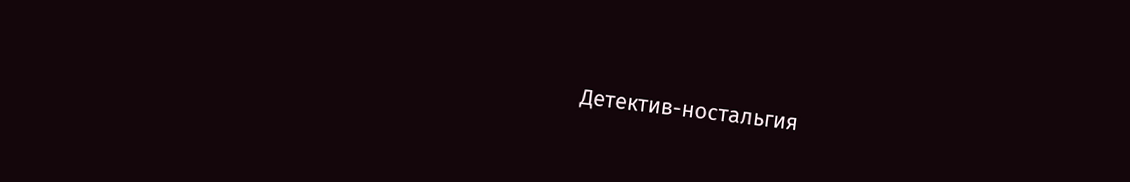Детектив-ностальгия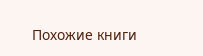Похожие книги